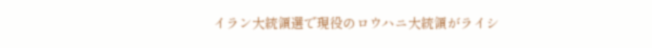イラン大統領選で現役のロウハニ大統領がライシ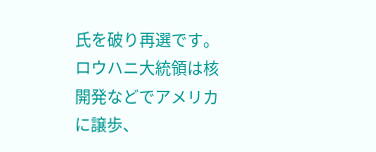氏を破り再選です。
ロウハニ大統領は核開発などでアメリカに譲歩、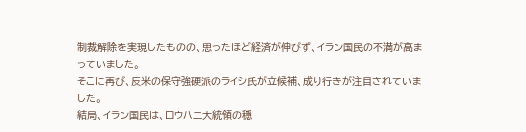制裁解除を実現したものの、思ったほど経済が伸びず、イラン国民の不満が高まっていました。
そこに再び、反米の保守強硬派のライシ氏が立候補、成り行きが注目されていました。
結局、イラン国民は、ロウハニ大統領の穏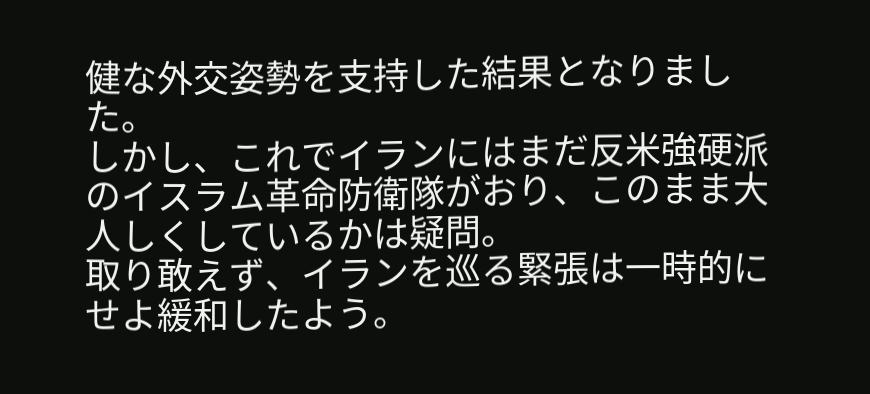健な外交姿勢を支持した結果となりました。
しかし、これでイランにはまだ反米強硬派のイスラム革命防衛隊がおり、このまま大人しくしているかは疑問。
取り敢えず、イランを巡る緊張は一時的にせよ緩和したよう。